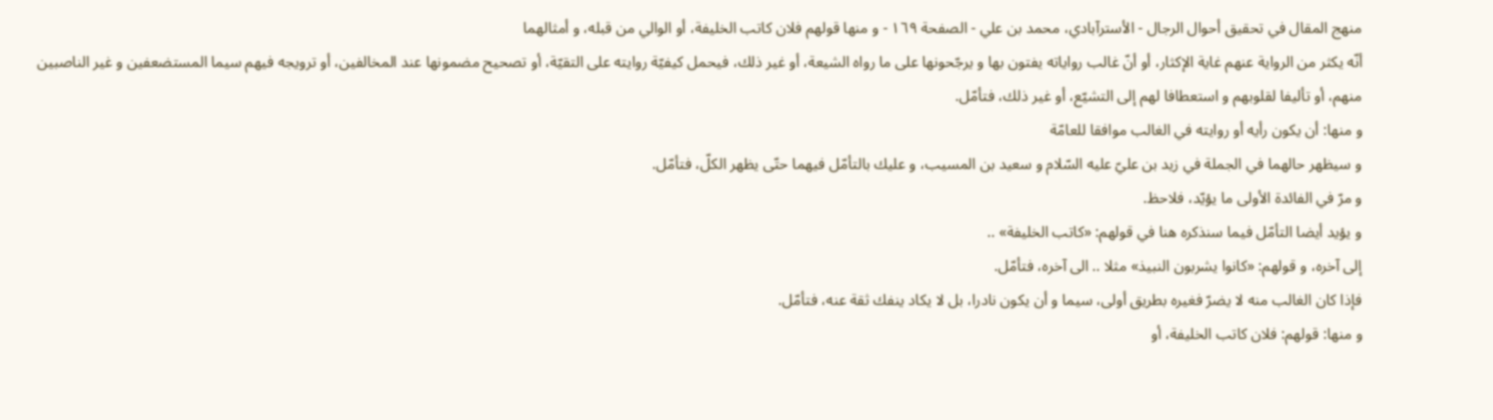منهج المقال في تحقيق أحوال الرجال - الأسترآبادي، محمد بن علي - الصفحة ١٦٩ - و منها قولهم فلان كاتب الخليفة، أو الوالي من قبله، و أمثالهما
أنّه يكثر من الرواية عنهم غاية الإكثار، أو أنّ غالب رواياته يفتون بها و يرجّحونها على ما رواه الشيعة، أو غير ذلك، فيحمل كيفيّة روايته على التقيّة، أو تصحيح مضمونها عند المخالفين، أو ترويجه فيهم سيما المستضعفين و غير الناصبين منهم، أو تأليفا لقلوبهم و استعطافا لهم إلى التشيّع، أو غير ذلك، فتأمّل.
و منها: أن يكون رأيه أو روايته في الغالب موافقا للعامّة
و سيظهر حالهما في الجملة في زيد بن عليّ عليه السّلام و سعيد بن المسيب، و عليك بالتأمّل فيهما حتّى يظهر الكلّ، فتأمّل.
و مرّ في الفائدة الأولى ما يؤيّد، فلاحظ.
و يؤيد أيضا التأمّل فيما سنذكره هنا في قولهم: «كاتب الخليفة» ..
إلى آخره، و قولهم: «كانوا يشربون النبيذ» مثلا .. الى آخره، فتأمّل.
فإذا كان الغالب منه لا يضرّ فغيره بطريق أولى، سيما و أن يكون نادرا، بل لا يكاد ينفك ثقة عنه، فتأمّل.
و منها: قولهم: فلان كاتب الخليفة، أو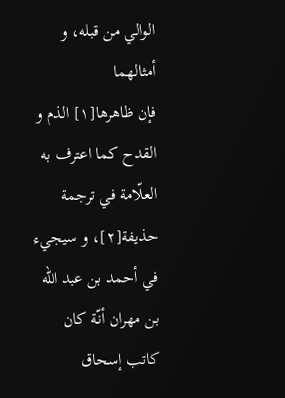الوالي من قبله، و أمثالهما
فإن ظاهرها[١] الذم و القدح كما اعترف به العلّامة في ترجمة حذيفة[٢]، و سيجيء في أحمد بن عبد اللّه بن مهران أنّة كان كاتب إسحاق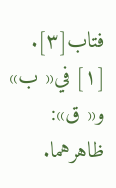فتاب[٣].
[١] في« ب» و« ق»: ظاهرهما.